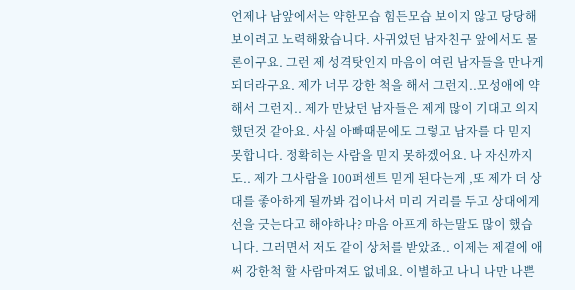언제나 남앞에서는 약한모습 힘든모습 보이지 않고 당당해보이려고 노력해왔습니다. 사귀었던 남자친구 앞에서도 물론이구요. 그런 제 성격탓인지 마음이 여린 남자들을 만나게 되더라구요. 제가 너무 강한 척을 해서 그런지..모성애에 약해서 그런지.. 제가 만났던 남자들은 제게 많이 기대고 의지했던것 같아요. 사실 아빠때문에도 그렇고 남자를 다 믿지 못합니다. 정확히는 사람을 믿지 못하겠어요. 나 자신까지도.. 제가 그사람을 100퍼센트 믿게 된다는게 ,또 제가 더 상대를 좋아하게 될까봐 겁이나서 미리 거리를 두고 상대에게 선을 긋는다고 해야하나? 마음 아프게 하는말도 많이 했습니다. 그러면서 저도 같이 상처를 받았죠.. 이제는 제곁에 애써 강한척 할 사람마져도 없네요. 이별하고 나니 나만 나쁜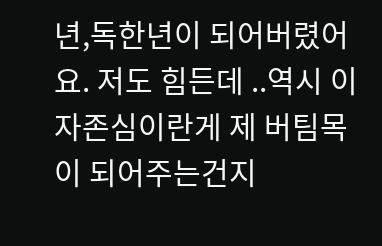년,독한년이 되어버렸어요. 저도 힘든데 ..역시 이 자존심이란게 제 버팀목이 되어주는건지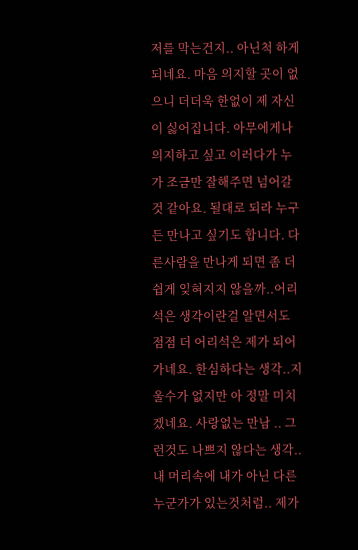저를 막는건지.. 아닌척 하게 되네요. 마음 의지할 곳이 없으니 더더욱 한없이 제 자신이 싫어집니다. 아무에게나 의지하고 싶고 이러다가 누가 조금만 잘해주면 넘어갈것 같아요. 될대로 되라 누구든 만나고 싶기도 합니다. 다른사람을 만나게 되면 좀 더 쉽게 잊혀지지 않을까..어리석은 생각이란걸 알면서도 점점 더 어리석은 제가 되어가네요. 한심하다는 생각..지울수가 없지만 아 정말 미치겠네요. 사랑없는 만남 .. 그런것도 나쁘지 않다는 생각.. 내 머리속에 내가 아닌 다른누군가가 있는것처럼.. 제가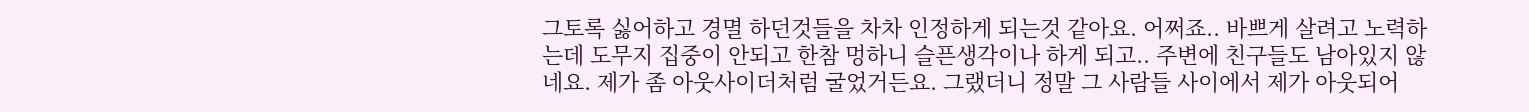그토록 싫어하고 경멸 하던것들을 차차 인정하게 되는것 같아요. 어쩌죠.. 바쁘게 살려고 노력하는데 도무지 집중이 안되고 한참 멍하니 슬픈생각이나 하게 되고.. 주변에 친구들도 남아있지 않네요. 제가 좀 아웃사이더처럼 굴었거든요. 그랬더니 정말 그 사람들 사이에서 제가 아웃되어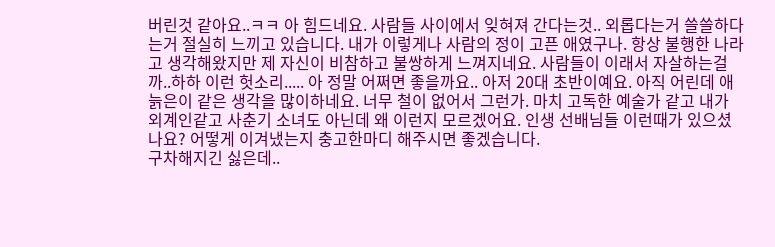버린것 같아요..ㅋㅋ 아 힘드네요. 사람들 사이에서 잊혀져 간다는것.. 외롭다는거 쓸쓸하다는거 절실히 느끼고 있습니다. 내가 이렇게나 사람의 정이 고픈 애였구나. 항상 불행한 나라고 생각해왔지만 제 자신이 비참하고 불쌍하게 느껴지네요. 사람들이 이래서 자살하는걸까..하하 이런 헛소리..... 아 정말 어쩌면 좋을까요.. 아저 20대 초반이예요. 아직 어린데 애늙은이 같은 생각을 많이하네요. 너무 철이 없어서 그런가. 마치 고독한 예술가 같고 내가 외계인같고 사춘기 소녀도 아닌데 왜 이런지 모르겠어요. 인생 선배님들 이런때가 있으셨나요? 어떻게 이겨냈는지 충고한마디 해주시면 좋겠습니다.
구차해지긴 싫은데..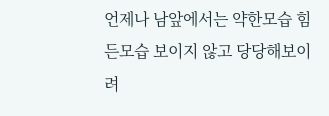언제나 남앞에서는 약한모습 힘든모습 보이지 않고 당당해보이려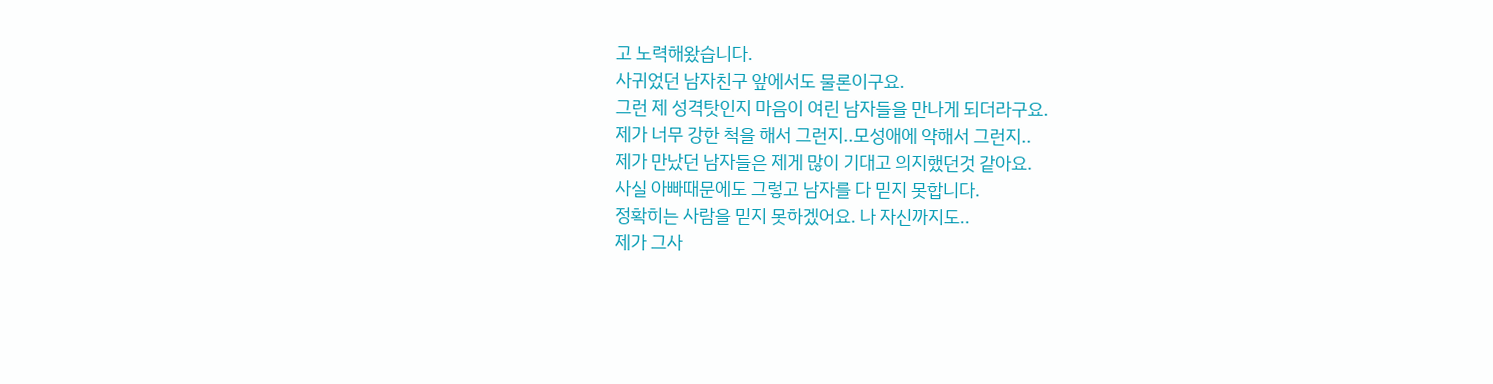고 노력해왔습니다.
사귀었던 남자친구 앞에서도 물론이구요.
그런 제 성격탓인지 마음이 여린 남자들을 만나게 되더라구요.
제가 너무 강한 척을 해서 그런지..모성애에 약해서 그런지..
제가 만났던 남자들은 제게 많이 기대고 의지했던것 같아요.
사실 아빠때문에도 그렇고 남자를 다 믿지 못합니다.
정확히는 사람을 믿지 못하겠어요. 나 자신까지도..
제가 그사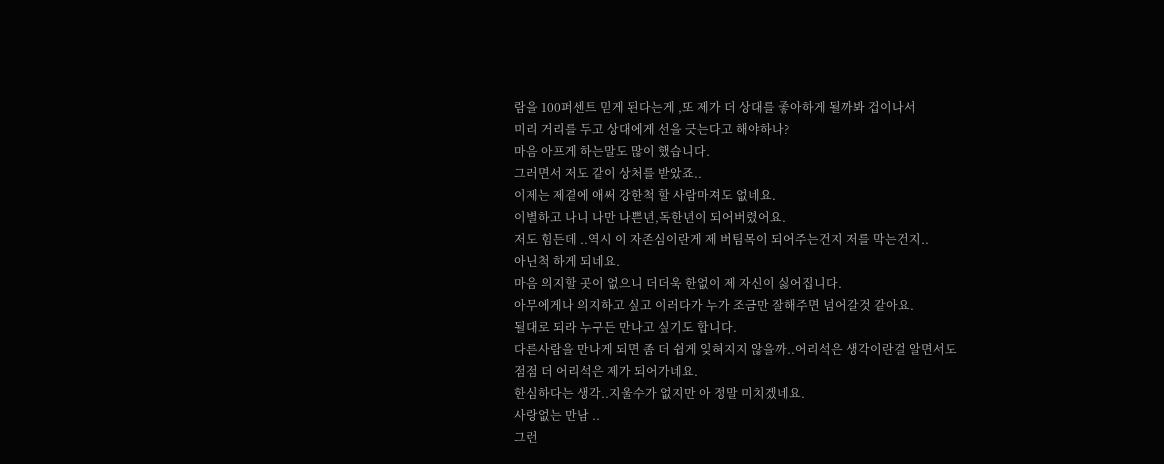람을 100퍼센트 믿게 된다는게 ,또 제가 더 상대를 좋아하게 될까봐 겁이나서
미리 거리를 두고 상대에게 선을 긋는다고 해야하나?
마음 아프게 하는말도 많이 했습니다.
그러면서 저도 같이 상처를 받았죠..
이제는 제곁에 애써 강한척 할 사람마져도 없네요.
이별하고 나니 나만 나쁜년,독한년이 되어버렸어요.
저도 힘든데 ..역시 이 자존심이란게 제 버팀목이 되어주는건지 저를 막는건지..
아닌척 하게 되네요.
마음 의지할 곳이 없으니 더더욱 한없이 제 자신이 싫어집니다.
아무에게나 의지하고 싶고 이러다가 누가 조금만 잘해주면 넘어갈것 같아요.
될대로 되라 누구든 만나고 싶기도 합니다.
다른사람을 만나게 되면 좀 더 쉽게 잊혀지지 않을까..어리석은 생각이란걸 알면서도
점점 더 어리석은 제가 되어가네요.
한심하다는 생각..지울수가 없지만 아 정말 미치겠네요.
사랑없는 만남 ..
그런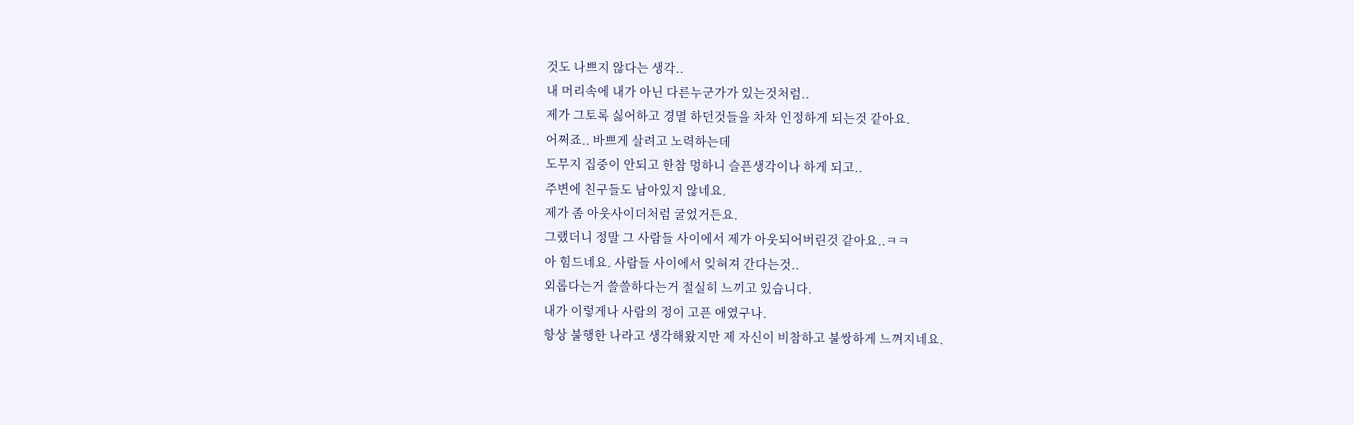것도 나쁘지 않다는 생각..
내 머리속에 내가 아닌 다른누군가가 있는것처럼..
제가 그토록 싫어하고 경멸 하던것들을 차차 인정하게 되는것 같아요.
어쩌죠.. 바쁘게 살려고 노력하는데
도무지 집중이 안되고 한참 멍하니 슬픈생각이나 하게 되고..
주변에 친구들도 남아있지 않네요.
제가 좀 아웃사이더처럼 굴었거든요.
그랬더니 정말 그 사람들 사이에서 제가 아웃되어버린것 같아요..ㅋㅋ
아 힘드네요. 사람들 사이에서 잊혀져 간다는것..
외롭다는거 쓸쓸하다는거 절실히 느끼고 있습니다.
내가 이렇게나 사람의 정이 고픈 애였구나.
항상 불행한 나라고 생각해왔지만 제 자신이 비참하고 불쌍하게 느껴지네요.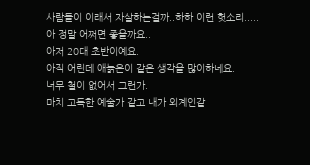사람들이 이래서 자살하는걸까..하하 이런 헛소리.....
아 정말 어쩌면 좋을까요..
아저 20대 초반이예요.
아직 어린데 애늙은이 같은 생각을 많이하네요.
너무 철이 없어서 그런가.
마치 고독한 예술가 같고 내가 외계인같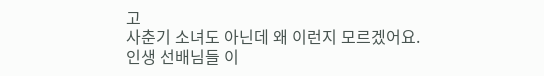고
사춘기 소녀도 아닌데 왜 이런지 모르겠어요.
인생 선배님들 이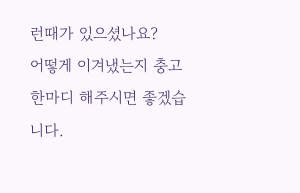런때가 있으셨나요?
어떻게 이겨냈는지 충고한마디 해주시면 좋겠습니다.